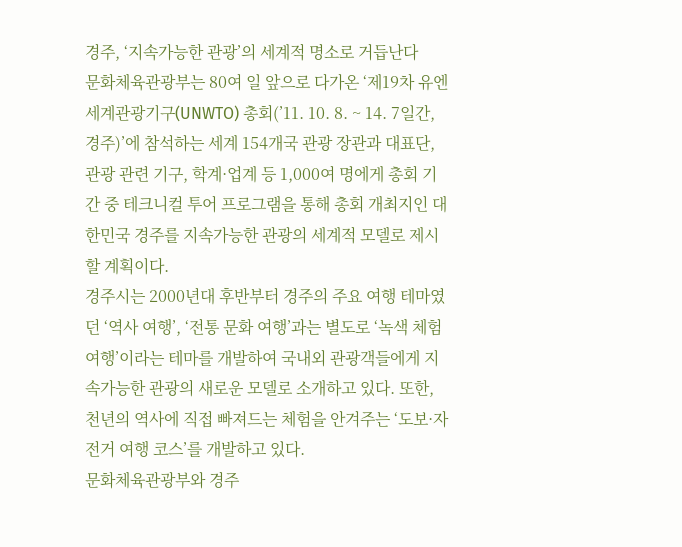경주, ‘지속가능한 관광’의 세계적 명소로 거듭난다
문화체육관광부는 80여 일 앞으로 다가온 ‘제19차 유엔세계관광기구(UNWTO) 총회(’11. 10. 8. ~ 14. 7일간, 경주)’에 참석하는 세계 154개국 관광 장관과 대표단, 관광 관련 기구, 학계·업계 등 1,000여 명에게 총회 기간 중 테크니컬 투어 프로그램을 통해 총회 개최지인 대한민국 경주를 지속가능한 관광의 세계적 모델로 제시할 계획이다.
경주시는 2000년대 후반부터 경주의 주요 여행 테마였던 ‘역사 여행’, ‘전통 문화 여행’과는 별도로 ‘녹색 체험 여행’이라는 테마를 개발하여 국내외 관광객들에게 지속가능한 관광의 새로운 모델로 소개하고 있다. 또한, 천년의 역사에 직접 빠져드는 체험을 안겨주는 ‘도보·자전거 여행 코스’를 개발하고 있다.
문화체육관광부와 경주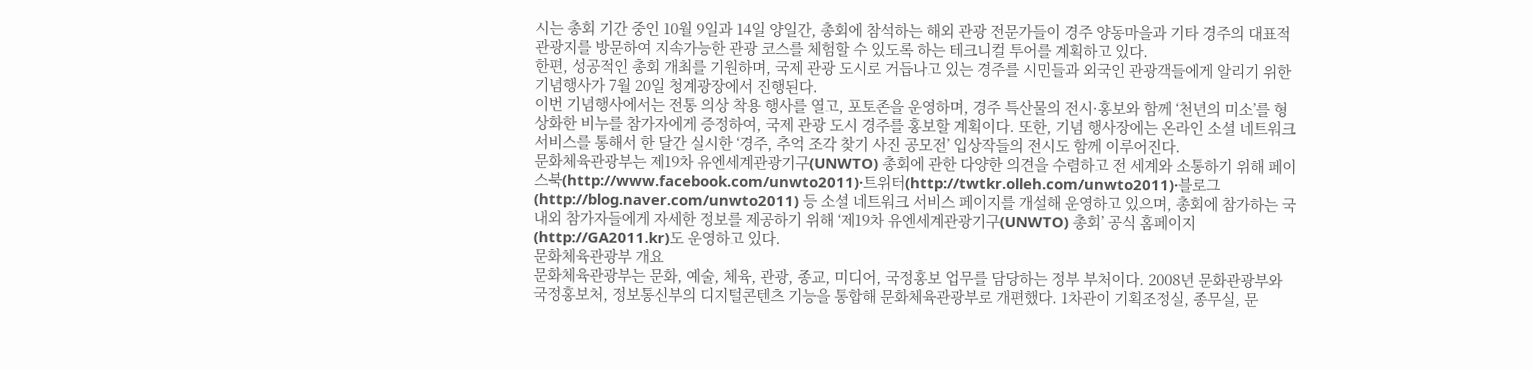시는 총회 기간 중인 10월 9일과 14일 양일간, 총회에 참석하는 해외 관광 전문가들이 경주 양동마을과 기타 경주의 대표적 관광지를 방문하여 지속가능한 관광 코스를 체험할 수 있도록 하는 테크니컬 투어를 계획하고 있다.
한편, 성공적인 총회 개최를 기원하며, 국제 관광 도시로 거듭나고 있는 경주를 시민들과 외국인 관광객들에게 알리기 위한 기념행사가 7월 20일 청계광장에서 진행된다.
이번 기념행사에서는 전통 의상 착용 행사를 열고, 포토존을 운영하며, 경주 특산물의 전시·홍보와 함께 ‘천년의 미소’를 형상화한 비누를 참가자에게 증정하여, 국제 관광 도시 경주를 홍보할 계획이다. 또한, 기념 행사장에는 온라인 소셜 네트워크 서비스를 통해서 한 달간 실시한 ‘경주, 추억 조각 찾기 사진 공모전’ 입상작들의 전시도 함께 이루어진다.
문화체육관광부는 제19차 유엔세계관광기구(UNWTO) 총회에 관한 다양한 의견을 수렴하고 전 세계와 소통하기 위해 페이스북(http://www.facebook.com/unwto2011)·트위터(http://twtkr.olleh.com/unwto2011)·블로그 (http://blog.naver.com/unwto2011) 등 소셜 네트워크 서비스 페이지를 개설해 운영하고 있으며, 총회에 참가하는 국내외 참가자들에게 자세한 정보를 제공하기 위해 ‘제19차 유엔세계관광기구(UNWTO) 총회’ 공식 홈페이지(http://GA2011.kr)도 운영하고 있다.
문화체육관광부 개요
문화체육관광부는 문화, 예술, 체육, 관광, 종교, 미디어, 국정홍보 업무를 담당하는 정부 부처이다. 2008년 문화관광부와 국정홍보처, 정보통신부의 디지털콘텐츠 기능을 통합해 문화체육관광부로 개편했다. 1차관이 기획조정실, 종무실, 문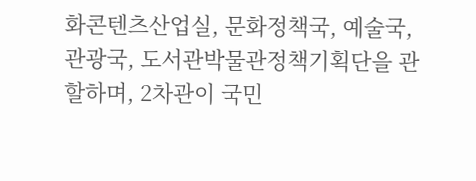화콘텐츠산업실, 문화정책국, 예술국, 관광국, 도서관박물관정책기획단을 관할하며, 2차관이 국민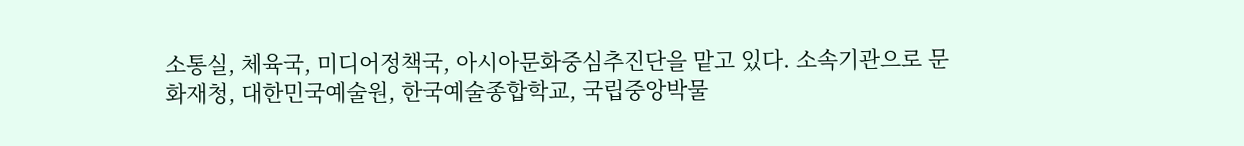소통실, 체육국, 미디어정책국, 아시아문화중심추진단을 맡고 있다. 소속기관으로 문화재청, 대한민국예술원, 한국예술종합학교, 국립중앙박물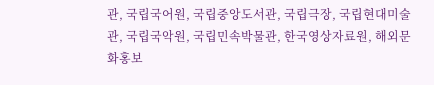관, 국립국어원, 국립중앙도서관, 국립극장, 국립현대미술관, 국립국악원, 국립민속박물관, 한국영상자료원, 해외문화홍보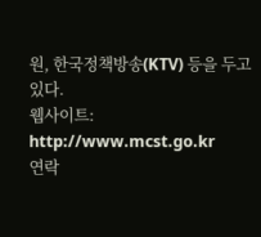원, 한국정책방송(KTV) 등을 두고 있다.
웹사이트: http://www.mcst.go.kr
연락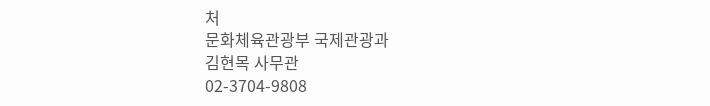처
문화체육관광부 국제관광과
김현목 사무관
02-3704-9808